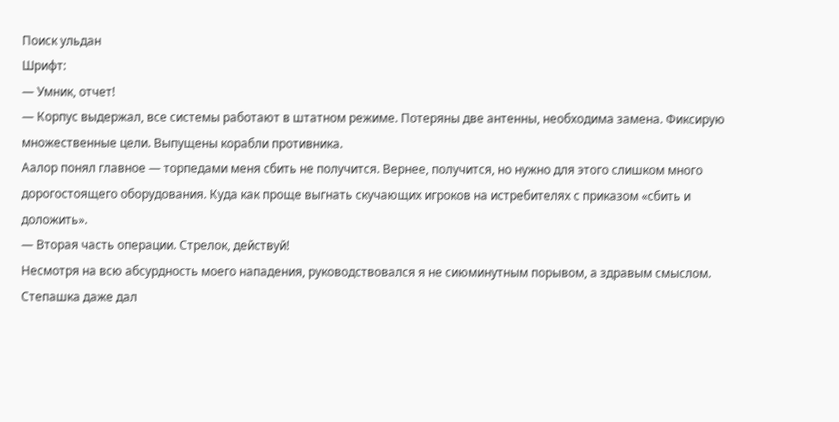Поиск ульдан
Шрифт:
— Умник, отчет!
— Корпус выдержал, все системы работают в штатном режиме. Потеряны две антенны, необходима замена. Фиксирую множественные цели. Выпущены корабли противника.
Аалор понял главное — торпедами меня сбить не получится. Вернее, получится, но нужно для этого слишком много дорогостоящего оборудования. Куда как проще выгнать скучающих игроков на истребителях с приказом «сбить и доложить».
— Вторая часть операции. Стрелок, действуй!
Несмотря на всю абсурдность моего нападения, руководствовался я не сиюминутным порывом, а здравым смыслом. Степашка даже дал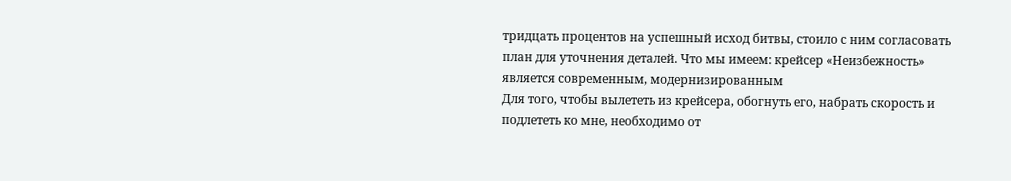тридцать процентов на успешный исход битвы, стоило с ним согласовать план для уточнения деталей. Что мы имеем: крейсер «Неизбежность» является современным, модернизированным
Для того, чтобы вылететь из крейсера, обогнуть его, набрать скорость и подлететь ко мне, необходимо от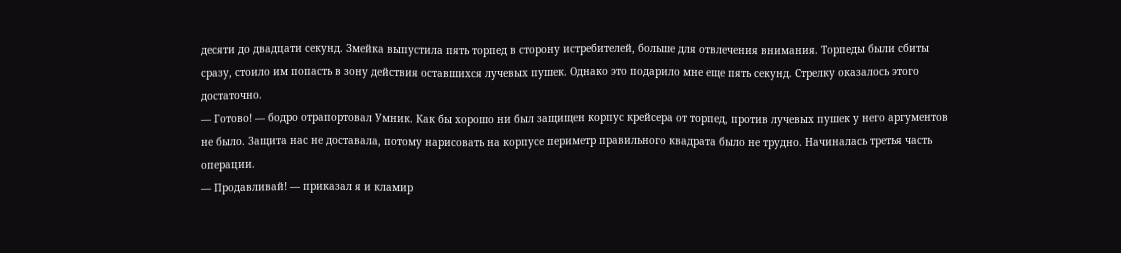десяти до двадцати секунд. Змейка выпустила пять торпед в сторону истребителей, больше для отвлечения внимания. Торпеды были сбиты сразу, стоило им попасть в зону действия оставшихся лучевых пушек. Однако это подарило мне еще пять секунд. Стрелку оказалось этого достаточно.
— Готово! — бодро отрапортовал Умник. Как бы хорошо ни был защищен корпус крейсера от торпед, против лучевых пушек у него аргументов не было. Защита нас не доставала, потому нарисовать на корпусе периметр правильного квадрата было не трудно. Начиналась третья часть операции.
— Продавливай! — приказал я и кламир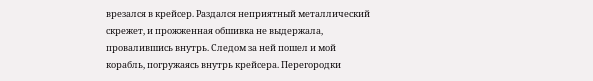врезался в крейсер. Раздался неприятный металлический скрежет, и прожженная обшивка не выдержала, провалившись внутрь. Следом за ней пошел и мой корабль, погружаясь внутрь крейсера. Перегородки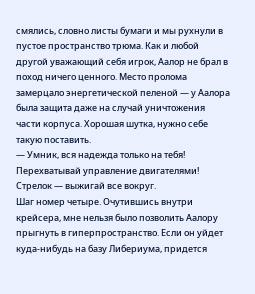смялись, словно листы бумаги и мы рухнули в пустое пространство трюма. Как и любой другой уважающий себя игрок, Аалор не брал в поход ничего ценного. Место пролома замерцало энергетической пеленой — у Аалора была защита даже на случай уничтожения части корпуса. Хорошая шутка, нужно себе такую поставить.
— Умник, вся надежда только на тебя! Перехватывай управление двигателями! Стрелок — выжигай все вокруг.
Шаг номер четыре. Очутившись внутри крейсера, мне нельзя было позволить Аалору прыгнуть в гиперпространство. Если он уйдет куда-нибудь на базу Либериума, придется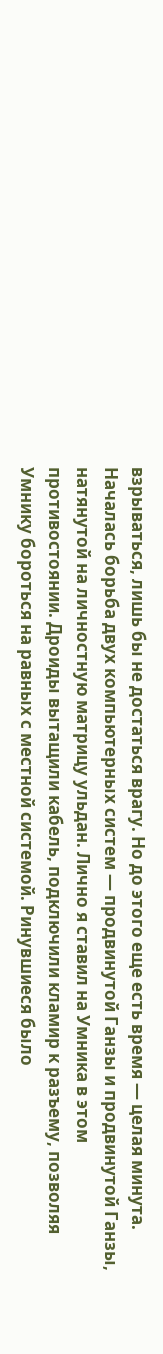взрываться, лишь бы не достаться врагу. Но до этого еще есть время — целая минута. Началась борьба двух компьютерных систем — продвинутой Ганзы и продвинутой Ганзы, натянутой на личностную матрицу ульдан. Лично я ставил на Умника в этом противостоянии. Дроиды вытащили кабель, подключили кламир к разъему, позволяя Умнику бороться на равных с местной системой. Ринувшиеся было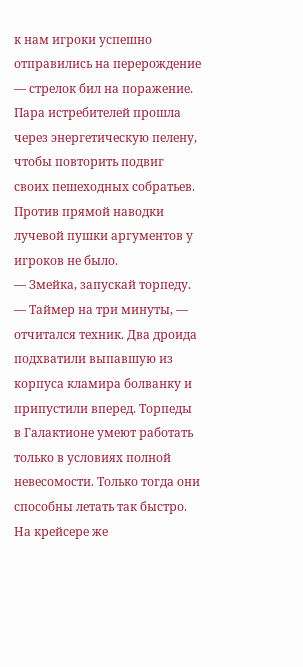к нам игроки успешно отправились на перерождение — стрелок бил на поражение. Пара истребителей прошла через энергетическую пелену, чтобы повторить подвиг своих пешеходных собратьев. Против прямой наводки лучевой пушки аргументов у игроков не было.
— Змейка, запускай торпеду.
— Таймер на три минуты, — отчитался техник. Два дроида подхватили выпавшую из корпуса кламира болванку и припустили вперед. Торпеды в Галактионе умеют работать только в условиях полной невесомости. Только тогда они способны летать так быстро. На крейсере же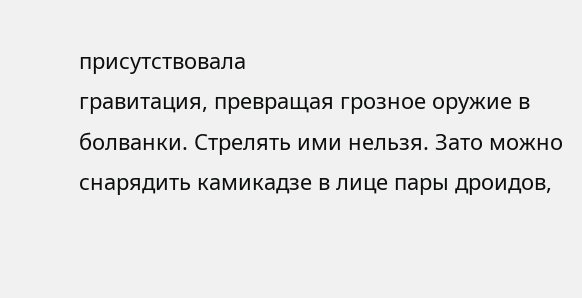присутствовала
гравитация, превращая грозное оружие в болванки. Стрелять ими нельзя. Зато можно снарядить камикадзе в лице пары дроидов,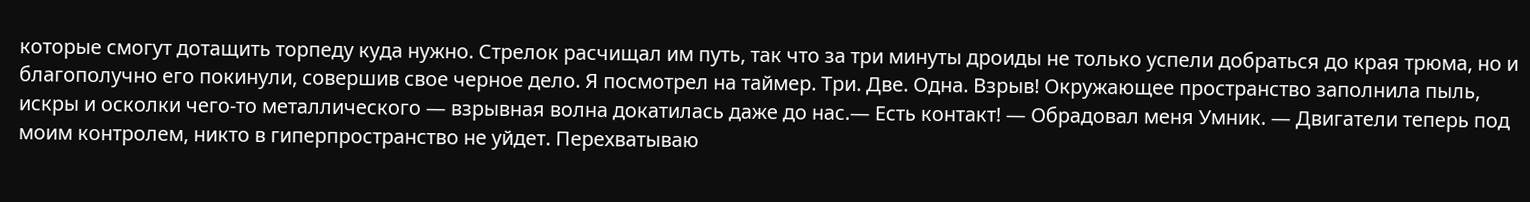которые смогут дотащить торпеду куда нужно. Стрелок расчищал им путь, так что за три минуты дроиды не только успели добраться до края трюма, но и благополучно его покинули, совершив свое черное дело. Я посмотрел на таймер. Три. Две. Одна. Взрыв! Окружающее пространство заполнила пыль, искры и осколки чего-то металлического — взрывная волна докатилась даже до нас.— Есть контакт! — Обрадовал меня Умник. — Двигатели теперь под моим контролем, никто в гиперпространство не уйдет. Перехватываю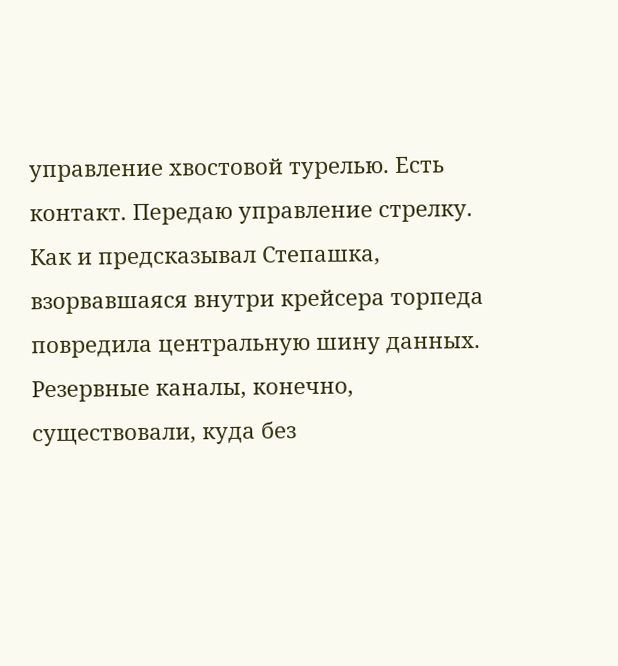управление хвостовой турелью. Есть контакт. Передаю управление стрелку.
Как и предсказывал Степашка, взорвавшаяся внутри крейсера торпеда повредила центральную шину данных. Резервные каналы, конечно, существовали, куда без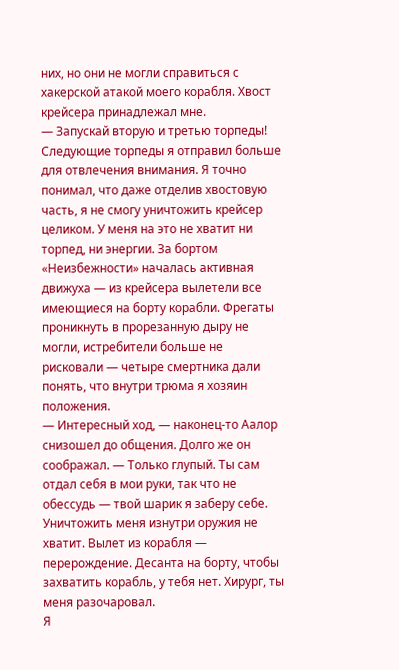них, но они не могли справиться с хакерской атакой моего корабля. Хвост крейсера принадлежал мне.
— Запускай вторую и третью торпеды!
Следующие торпеды я отправил больше для отвлечения внимания. Я точно понимал, что даже отделив хвостовую часть, я не смогу уничтожить крейсер целиком. У меня на это не хватит ни торпед, ни энергии. За бортом «Неизбежности» началась активная движуха — из крейсера вылетели все имеющиеся на борту корабли. Фрегаты проникнуть в прорезанную дыру не могли, истребители больше не рисковали — четыре смертника дали понять, что внутри трюма я хозяин положения.
— Интересный ход, — наконец-то Аалор снизошел до общения. Долго же он соображал. — Только глупый. Ты сам отдал себя в мои руки, так что не обессудь — твой шарик я заберу себе. Уничтожить меня изнутри оружия не хватит. Вылет из корабля — перерождение. Десанта на борту, чтобы захватить корабль, у тебя нет. Хирург, ты меня разочаровал.
Я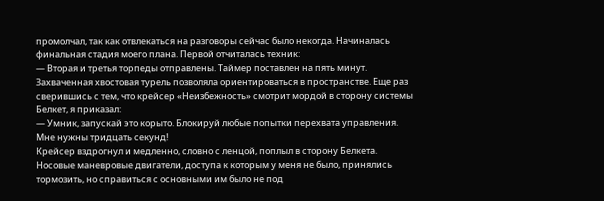промолчал, так как отвлекаться на разговоры сейчас было некогда. Начиналась финальная стадия моего плана. Первой отчиталась техник:
— Вторая и третья торпеды отправлены. Таймер поставлен на пять минут.
Захваченная хвостовая турель позволяла ориентироваться в пространстве. Еще раз сверившись с тем, что крейсер «Неизбежность» смотрит мордой в сторону системы Белкет, я приказал:
— Умник, запускай это корыто. Блокируй любые попытки перехвата управления. Мне нужны тридцать секунд!
Крейсер вздрогнул и медленно, словно с ленцой, поплыл в сторону Белкета. Носовые маневровые двигатели, доступа к которым у меня не было, принялись тормозить, но справиться с основными им было не под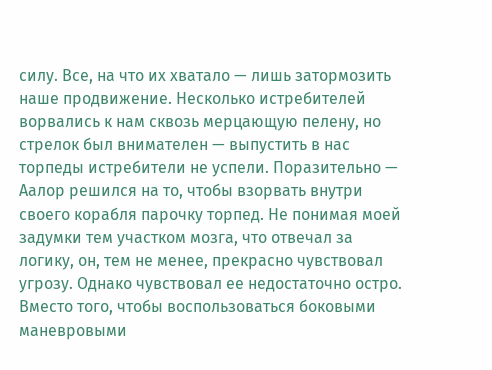силу. Все, на что их хватало — лишь затормозить наше продвижение. Несколько истребителей ворвались к нам сквозь мерцающую пелену, но стрелок был внимателен — выпустить в нас торпеды истребители не успели. Поразительно — Аалор решился на то, чтобы взорвать внутри своего корабля парочку торпед. Не понимая моей задумки тем участком мозга, что отвечал за логику, он, тем не менее, прекрасно чувствовал угрозу. Однако чувствовал ее недостаточно остро.
Вместо того, чтобы воспользоваться боковыми маневровыми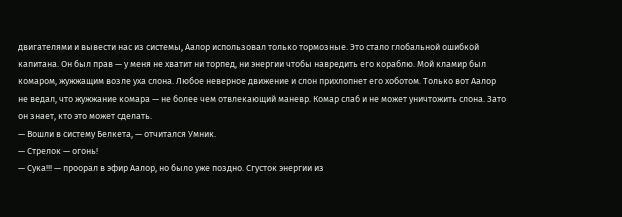двигателями и вывести нас из системы, Аалор использовал только тормозные. Это стало глобальной ошибкой капитана. Он был прав — у меня не хватит ни торпед, ни энергии чтобы навредить его кораблю. Мой кламир был комаром, жужжащим возле уха слона. Любое неверное движение и слон прихлопнет его хоботом. Только вот Аалор не ведал, что жужжание комара — не более чем отвлекающий маневр. Комар слаб и не может уничтожить слона. Зато он знает, кто это может сделать.
— Вошли в систему Белкета, — отчитался Умник.
— Стрелок — огонь!
— Сука!!! — проорал в эфир Аалор, но было уже поздно. Сгусток энергии из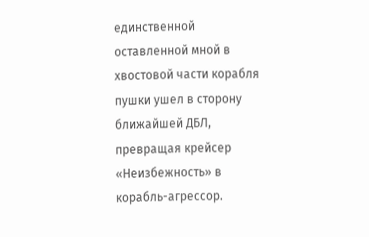единственной оставленной мной в хвостовой части корабля пушки ушел в сторону ближайшей ДБЛ, превращая крейсер «Неизбежность» в корабль-агрессор.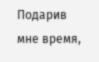Подарив мне время,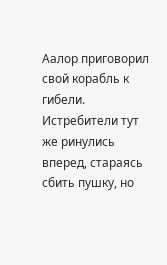Аалор приговорил свой корабль к гибели. Истребители тут же ринулись вперед, стараясь сбить пушку, но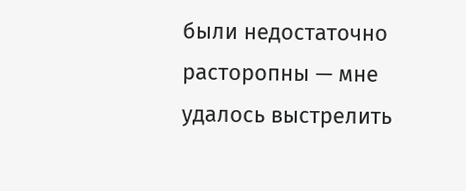были недостаточно расторопны — мне удалось выстрелить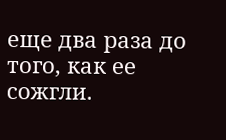еще два раза до того, как ее сожгли.